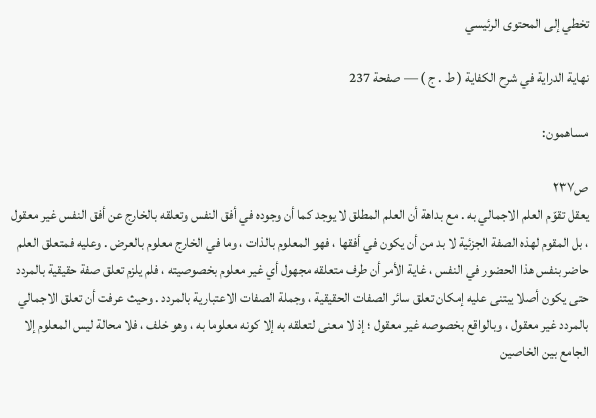تخطي إلى المحتوى الرئيسي

نهاية الدراية في شرح الكفاية ( ط . ج ) — صفحة 237

مساهمون:

ص٢٣٧
يعقل تقوّم العلم الاجمالي به . مع بداهة أن العلم المطلق لا يوجد كما أن وجوده في أفق النفس وتعلقه بالخارج عن أفق النفس غير معقول ، بل المقوم لهذه الصفة الجزئية لا بد من أن يكون في أفقها ، فهو المعلوم بالذات ، وما في الخارج معلوم بالعرض . وعليه فمتعلق العلم حاضر بنفس هذا الحضور في النفس ، غاية الأمر أن طرف متعلقه مجهول أي غير معلوم بخصوصيته ، فلم يلزم تعلق صفة حقيقية بالمردد حتى يكون أصلا يبتنى عليه إمكان تعلق سائر الصفات الحقيقية ، وجملة الصفات الاعتبارية بالمردد . وحيث عرفت أن تعلق الاجمالي بالمردد غير معقول ، وبالواقع بخصوصه غير معقول ؛ إذ لا معنى لتعلقه به إلا كونه معلوما به ، وهو خلف ، فلا محالة ليس المعلوم إلا الجامع بين الخاصين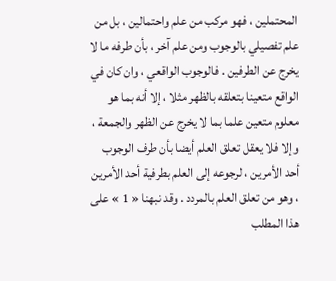المحتملين ، فهو مركب من علم واحتمالين ، بل من علم تفصيلي بالوجوب ومن علم آخر ، بأن طرفه ما لا يخرج عن الطرفين . فالوجوب الواقعي ، وان كان في الواقع متعينا بتعلقه بالظهر مثلا ، إلا أنه بما هو معلوم متعين علما بما لا يخرج عن الظهر والجمعة ، وإلا فلا يعقل تعلق العلم أيضا بأن طرف الوجوب أحد الأمرين ، لرجوعه إلى العلم بطرفية أحد الأمرين ، وهو من تعلق العلم بالمردد . وقد نبهنا « 1 » على هذا المطلب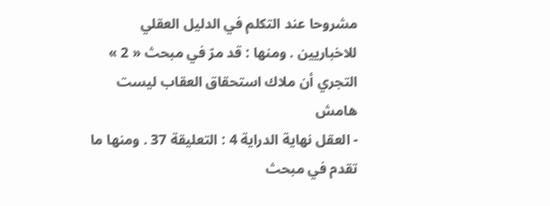مشروحا عند التكلم في الدليل العقلي للاخباريين . ومنها : قد مرّ في مبحث « 2 » التجري أن ملاك استحقاق العقاب ليست
هامش
- العقل نهاية الدراية 4 : التعليقة 37 . ومنها ما تقدم في مبحث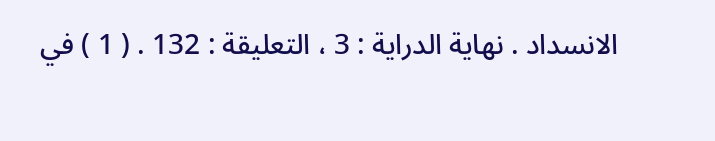الانسداد . نهاية الدراية : 3 ، التعليقة : 132 . ( 1 ) في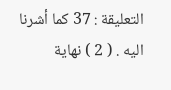التعليقة : 37 كما أشرنا اليه . ( 2 ) نهاية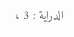الدراية : 3 ،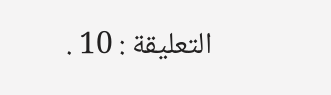التعليقة : 10 .